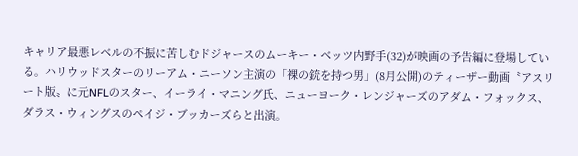キャリア最悪レベルの不振に苦しむドジャースのムーキー・ベッツ内野手(32)が映画の予告編に登場している。ハリウッドスターのリーアム・ニーソン主演の「裸の銃を持つ男」(8月公開)のティーザー動画〝アスリート版〟に元NFLのスター、イーライ・マニング氏、ニューヨーク・レンジャーズのアダム・フォックス、ダラス・ウィングスのペイジ・ブッカーズらと出演。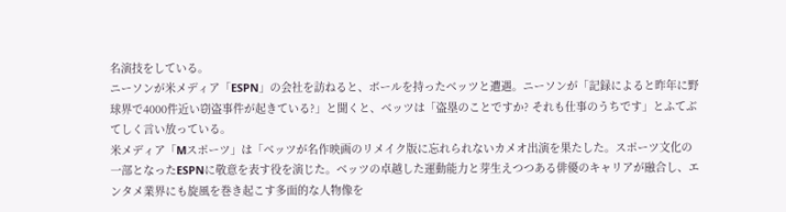名演技をしている。
ニーソンが米メディア「ESPN」の会社を訪ねると、ボールを持ったベッツと遭遇。ニーソンが「記録によると昨年に野球界で4000件近い窃盗事件が起きている?」と聞くと、ベッツは「盗塁のことですか? それも仕事のうちです」とふてぶてしく言い放っている。
米メディア「Mスポーツ」は「ベッツが名作映画のリメイク版に忘れられないカメオ出演を果たした。スポーツ文化の一部となったESPNに敬意を表す役を演じた。ベッツの卓越した運動能力と芽生えつつある俳優のキャリアが融合し、エンタメ業界にも旋風を巻き起こす多面的な人物像を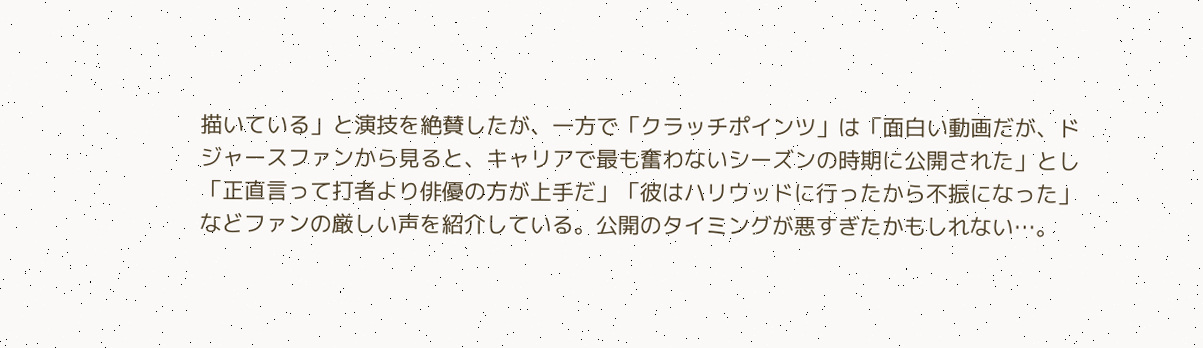描いている」と演技を絶賛したが、一方で「クラッチポインツ」は「面白い動画だが、ドジャースファンから見ると、キャリアで最も奮わないシーズンの時期に公開された」とし「正直言って打者より俳優の方が上手だ」「彼はハリウッドに行ったから不振になった」などファンの厳しい声を紹介している。公開のタイミングが悪すぎたかもしれない…。